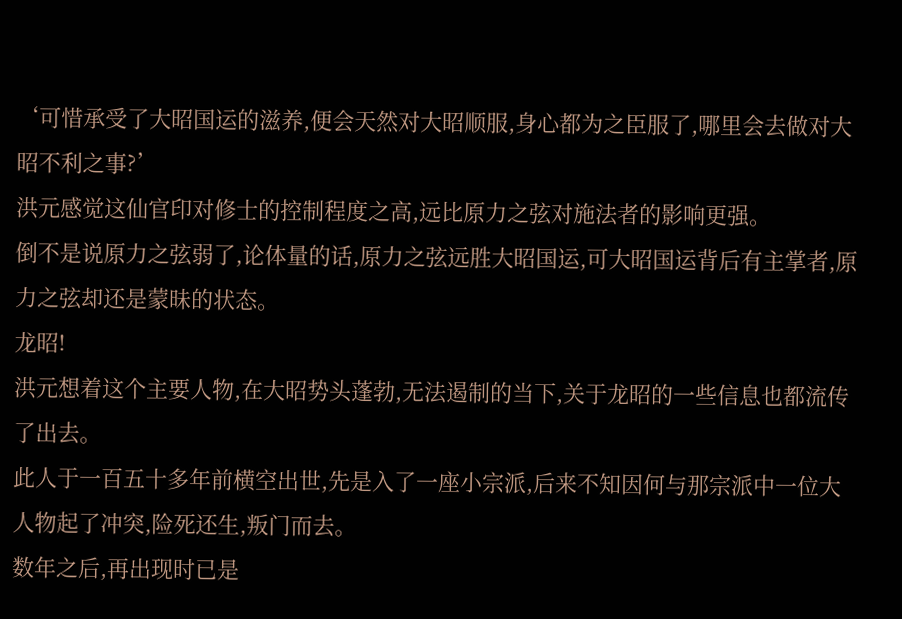‘可惜承受了大昭国运的滋养,便会天然对大昭顺服,身心都为之臣服了,哪里会去做对大昭不利之事?’
洪元感觉这仙官印对修士的控制程度之高,远比原力之弦对施法者的影响更强。
倒不是说原力之弦弱了,论体量的话,原力之弦远胜大昭国运,可大昭国运背后有主掌者,原力之弦却还是蒙昧的状态。
龙昭!
洪元想着这个主要人物,在大昭势头蓬勃,无法遏制的当下,关于龙昭的一些信息也都流传了出去。
此人于一百五十多年前横空出世,先是入了一座小宗派,后来不知因何与那宗派中一位大人物起了冲突,险死还生,叛门而去。
数年之后,再出现时已是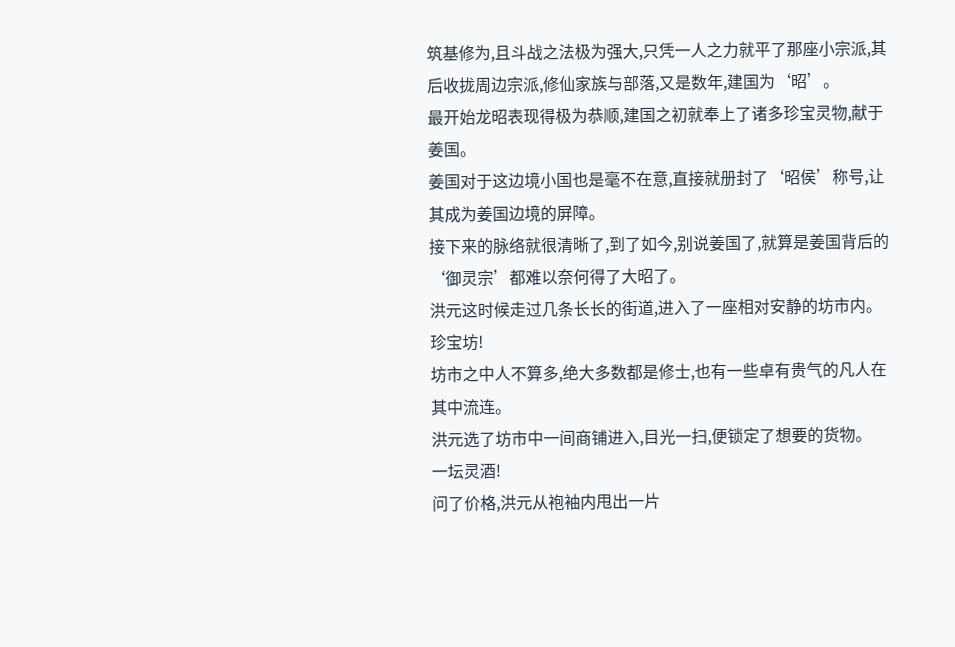筑基修为,且斗战之法极为强大,只凭一人之力就平了那座小宗派,其后收拢周边宗派,修仙家族与部落,又是数年,建国为‘昭’。
最开始龙昭表现得极为恭顺,建国之初就奉上了诸多珍宝灵物,献于姜国。
姜国对于这边境小国也是毫不在意,直接就册封了‘昭侯’称号,让其成为姜国边境的屏障。
接下来的脉络就很清晰了,到了如今,别说姜国了,就算是姜国背后的‘御灵宗’都难以奈何得了大昭了。
洪元这时候走过几条长长的街道,进入了一座相对安静的坊市内。
珍宝坊!
坊市之中人不算多,绝大多数都是修士,也有一些卓有贵气的凡人在其中流连。
洪元选了坊市中一间商铺进入,目光一扫,便锁定了想要的货物。
一坛灵酒!
问了价格,洪元从袍袖内甩出一片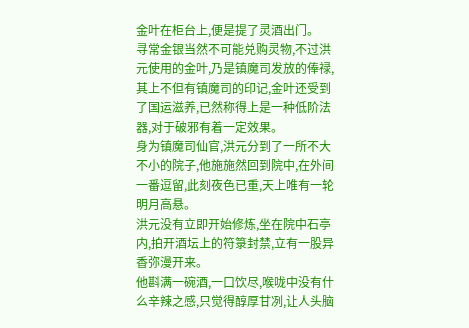金叶在柜台上,便是提了灵酒出门。
寻常金银当然不可能兑购灵物,不过洪元使用的金叶,乃是镇魔司发放的俸禄,其上不但有镇魔司的印记,金叶还受到了国运滋养,已然称得上是一种低阶法器,对于破邪有着一定效果。
身为镇魔司仙官,洪元分到了一所不大不小的院子,他施施然回到院中,在外间一番逗留,此刻夜色已重,天上唯有一轮明月高悬。
洪元没有立即开始修炼,坐在院中石亭内,拍开酒坛上的符箓封禁,立有一股异香弥漫开来。
他斟满一碗酒,一口饮尽,喉咙中没有什么辛辣之感,只觉得醇厚甘冽,让人头脑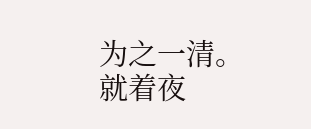为之一清。
就着夜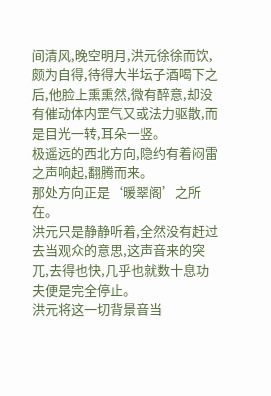间清风,晚空明月,洪元徐徐而饮,颇为自得,待得大半坛子酒喝下之后,他脸上熏熏然,微有醉意,却没有催动体内罡气又或法力驱散,而是目光一转,耳朵一竖。
极遥远的西北方向,隐约有着闷雷之声响起,翻腾而来。
那处方向正是‘暖翠阁’之所在。
洪元只是静静听着,全然没有赶过去当观众的意思,这声音来的突兀,去得也快,几乎也就数十息功夫便是完全停止。
洪元将这一切背景音当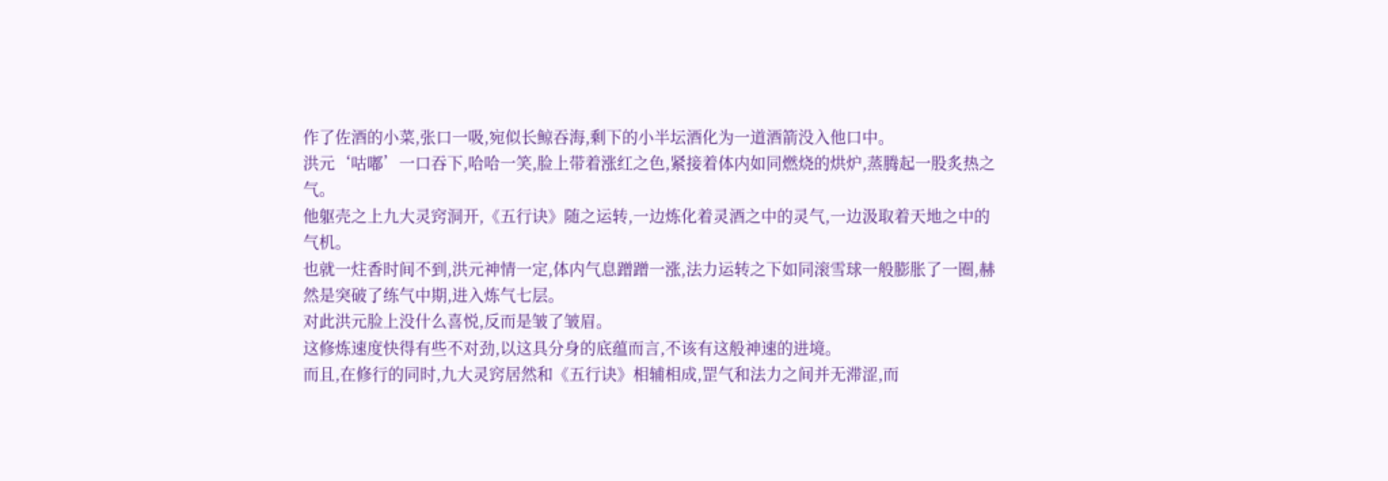作了佐酒的小菜,张口一吸,宛似长鲸吞海,剩下的小半坛酒化为一道酒箭没入他口中。
洪元‘咕嘟’一口吞下,哈哈一笑,脸上带着涨红之色,紧接着体内如同燃烧的烘炉,蒸腾起一股炙热之气。
他躯壳之上九大灵窍洞开,《五行诀》随之运转,一边炼化着灵酒之中的灵气,一边汲取着天地之中的气机。
也就一炷香时间不到,洪元神情一定,体内气息蹭蹭一涨,法力运转之下如同滚雪球一般膨胀了一圈,赫然是突破了练气中期,进入炼气七层。
对此洪元脸上没什么喜悦,反而是皱了皱眉。
这修炼速度快得有些不对劲,以这具分身的底蕴而言,不该有这般神速的进境。
而且,在修行的同时,九大灵窍居然和《五行诀》相辅相成,罡气和法力之间并无滞涩,而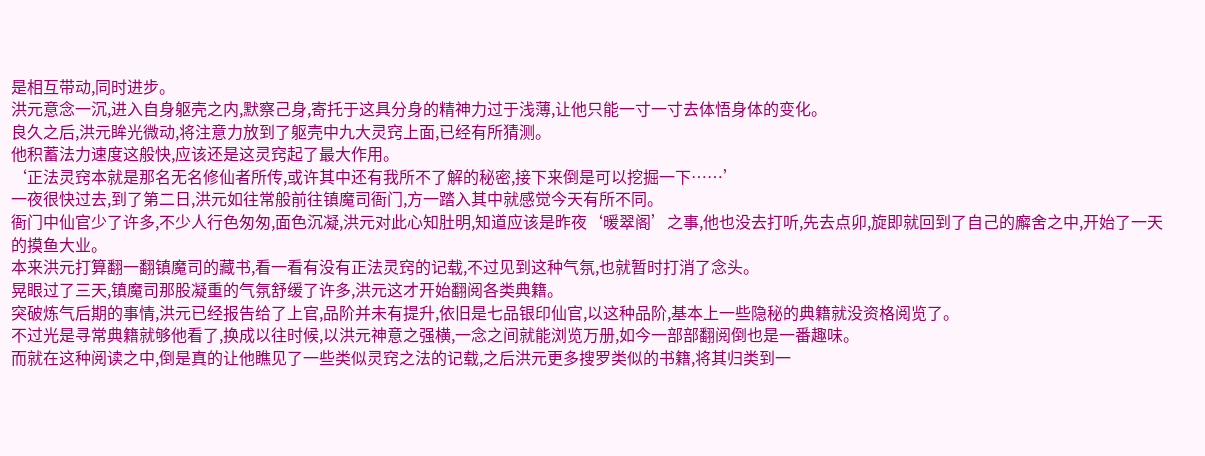是相互带动,同时进步。
洪元意念一沉,进入自身躯壳之内,默察己身,寄托于这具分身的精神力过于浅薄,让他只能一寸一寸去体悟身体的变化。
良久之后,洪元眸光微动,将注意力放到了躯壳中九大灵窍上面,已经有所猜测。
他积蓄法力速度这般快,应该还是这灵窍起了最大作用。
‘正法灵窍本就是那名无名修仙者所传,或许其中还有我所不了解的秘密,接下来倒是可以挖掘一下……’
一夜很快过去,到了第二日,洪元如往常般前往镇魔司衙门,方一踏入其中就感觉今天有所不同。
衙门中仙官少了许多,不少人行色匆匆,面色沉凝,洪元对此心知肚明,知道应该是昨夜‘暖翠阁’之事,他也没去打听,先去点卯,旋即就回到了自己的廨舍之中,开始了一天的摸鱼大业。
本来洪元打算翻一翻镇魔司的藏书,看一看有没有正法灵窍的记载,不过见到这种气氛,也就暂时打消了念头。
晃眼过了三天,镇魔司那股凝重的气氛舒缓了许多,洪元这才开始翻阅各类典籍。
突破炼气后期的事情,洪元已经报告给了上官,品阶并未有提升,依旧是七品银印仙官,以这种品阶,基本上一些隐秘的典籍就没资格阅览了。
不过光是寻常典籍就够他看了,换成以往时候,以洪元神意之强横,一念之间就能浏览万册,如今一部部翻阅倒也是一番趣味。
而就在这种阅读之中,倒是真的让他瞧见了一些类似灵窍之法的记载,之后洪元更多搜罗类似的书籍,将其归类到一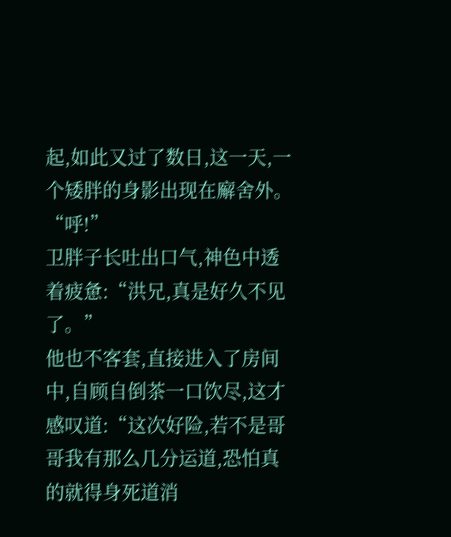起,如此又过了数日,这一天,一个矮胖的身影出现在廨舍外。
“呼!”
卫胖子长吐出口气,神色中透着疲惫:“洪兄,真是好久不见了。”
他也不客套,直接进入了房间中,自顾自倒茶一口饮尽,这才感叹道:“这次好险,若不是哥哥我有那么几分运道,恐怕真的就得身死道消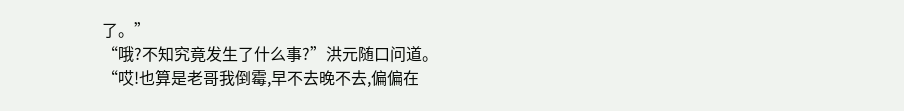了。”
“哦?不知究竟发生了什么事?”洪元随口问道。
“哎!也算是老哥我倒霉,早不去晚不去,偏偏在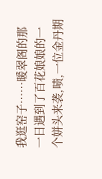我逛窑子……暖翠阁的那一日遇到了百花娘娘的一个姘头来袭,啧,一位金丹期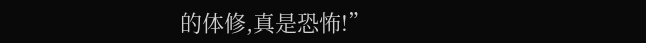的体修,真是恐怖!”